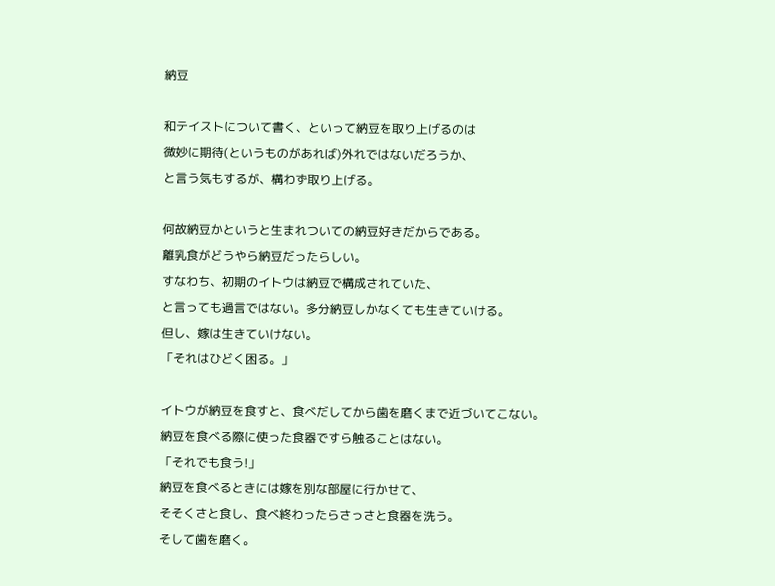納豆

和テイストについて書く、といって納豆を取り上げるのは
微妙に期待(というものがあれば)外れではないだろうか、
と言う気もするが、構わず取り上げる。

何故納豆かというと生まれついての納豆好きだからである。
離乳食がどうやら納豆だったらしい。
すなわち、初期のイトウは納豆で構成されていた、
と言っても過言ではない。多分納豆しかなくても生きていける。
但し、嫁は生きていけない。
「それはひどく困る。」

イトウが納豆を食すと、食べだしてから歯を磨くまで近づいてこない。
納豆を食べる際に使った食器ですら触ることはない。
「それでも食う!」
納豆を食べるときには嫁を別な部屋に行かせて、
そそくさと食し、食べ終わったらさっさと食器を洗う。
そして歯を磨く。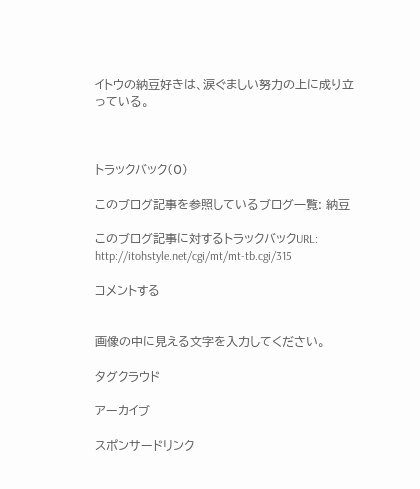イトウの納豆好きは、涙ぐましい努力の上に成り立っている。



トラックバック(0)

このブログ記事を参照しているブログ一覧: 納豆

このブログ記事に対するトラックバックURL: http://itohstyle.net/cgi/mt/mt-tb.cgi/315

コメントする


画像の中に見える文字を入力してください。

タグクラウド

アーカイブ

スポンサードリンク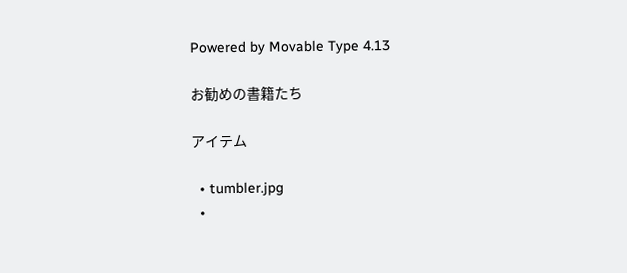Powered by Movable Type 4.13

お勧めの書籍たち

アイテム

  • tumbler.jpg
  •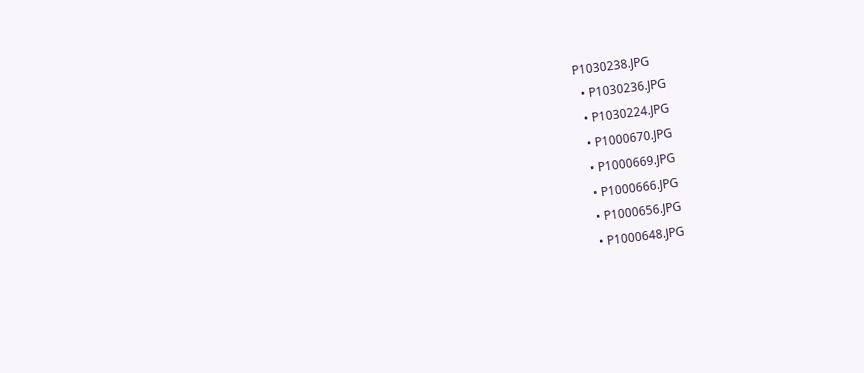P1030238.JPG
  • P1030236.JPG
  • P1030224.JPG
  • P1000670.JPG
  • P1000669.JPG
  • P1000666.JPG
  • P1000656.JPG
  • P1000648.JPG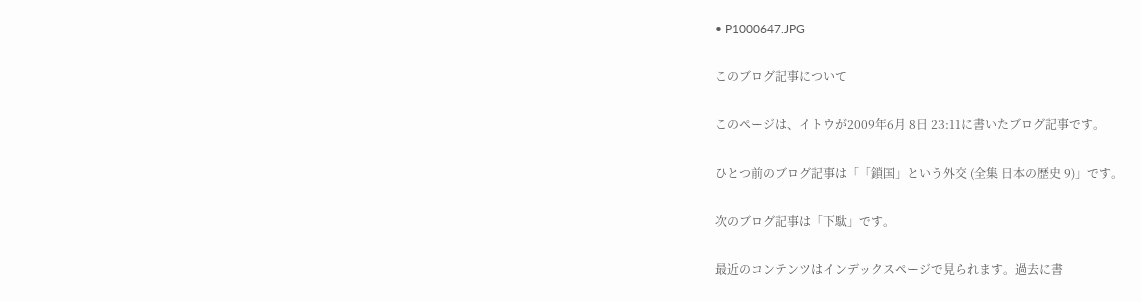• P1000647.JPG

このブログ記事について

このページは、イトウが2009年6月 8日 23:11に書いたブログ記事です。

ひとつ前のブログ記事は「「鎖国」という外交 (全集 日本の歴史 9)」です。

次のブログ記事は「下駄」です。

最近のコンテンツはインデックスページで見られます。過去に書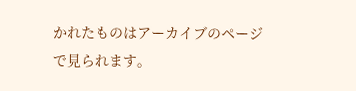かれたものはアーカイブのページで見られます。